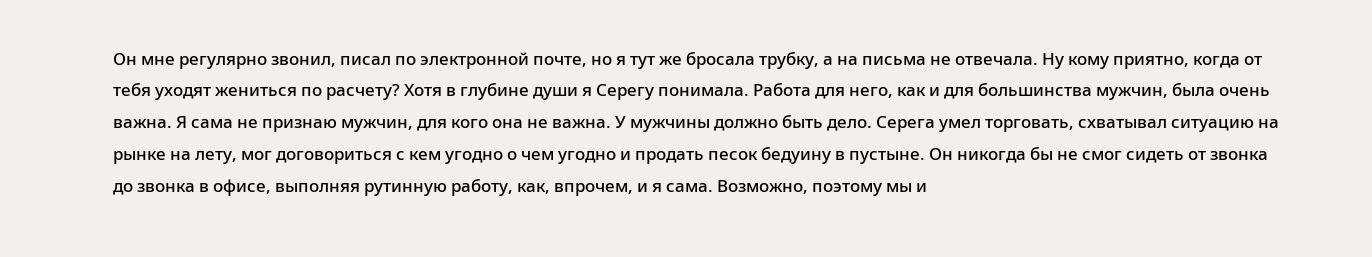Он мне регулярно звонил, писал по электронной почте, но я тут же бросала трубку, а на письма не отвечала. Ну кому приятно, когда от тебя уходят жениться по расчету? Хотя в глубине души я Серегу понимала. Работа для него, как и для большинства мужчин, была очень важна. Я сама не признаю мужчин, для кого она не важна. У мужчины должно быть дело. Серега умел торговать, схватывал ситуацию на рынке на лету, мог договориться с кем угодно о чем угодно и продать песок бедуину в пустыне. Он никогда бы не смог сидеть от звонка до звонка в офисе, выполняя рутинную работу, как, впрочем, и я сама. Возможно, поэтому мы и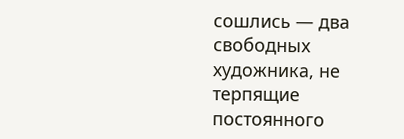сошлись — два свободных художника, не терпящие постоянного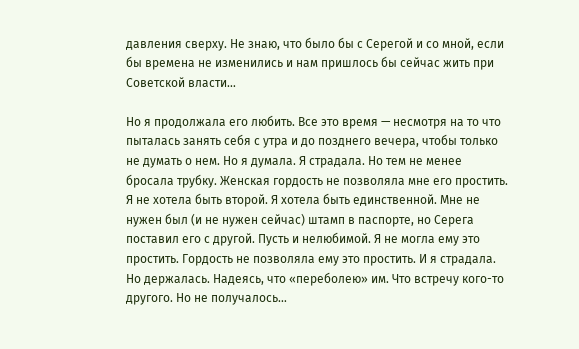давления сверху. Не знаю, что было бы с Серегой и со мной, если бы времена не изменились и нам пришлось бы сейчас жить при Советской власти…

Но я продолжала его любить. Все это время — несмотря на то что пыталась занять себя с утра и до позднего вечера, чтобы только не думать о нем. Но я думала. Я страдала. Но тем не менее бросала трубку. Женская гордость не позволяла мне его простить. Я не хотела быть второй. Я хотела быть единственной. Мне не нужен был (и не нужен сейчас) штамп в паспорте, но Серега поставил его с другой. Пусть и нелюбимой. Я не могла ему это простить. Гордость не позволяла ему это простить. И я страдала. Но держалась. Надеясь, что «переболею» им. Что встречу кого-то другого. Но не получалось…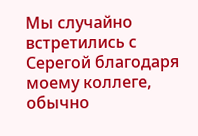Мы случайно встретились с Серегой благодаря моему коллеге, обычно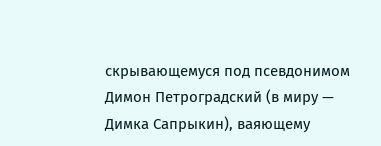скрывающемуся под псевдонимом Димон Петроградский (в миру — Димка Сапрыкин), ваяющему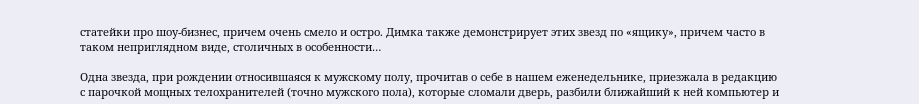статейки про шоу-бизнес, причем очень смело и остро. Димка также демонстрирует этих звезд по «ящику», причем часто в таком неприглядном виде, столичных в особенности…

Одна звезда, при рождении относившаяся к мужскому полу, прочитав о себе в нашем еженедельнике, приезжала в редакцию с парочкой мощных телохранителей (точно мужского пола), которые сломали дверь, разбили ближайший к ней компьютер и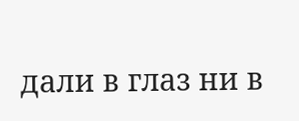дали в глаз ни в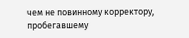чем не повинному корректору, пробегавшему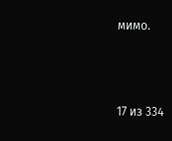мимо.



17 из 334